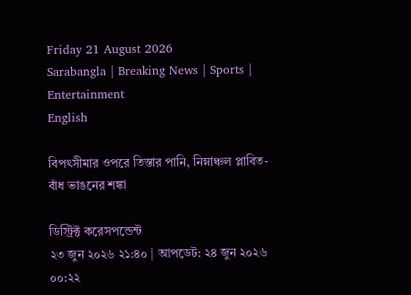Friday 21 August 2026
Sarabangla | Breaking News | Sports | Entertainment
English

বিপৎসীমার ওপরে তিস্তার পানি, নিম্নাঞ্চল প্লাবিত-বাঁধ ভাঙনের শঙ্কা

ডিস্ট্রিক্ট করেসপন্ডেন্ট
২৩ জুন ২০২৬ ২১:৪০ | আপডেট: ২৪ জুন ২০২৬ ০০:২২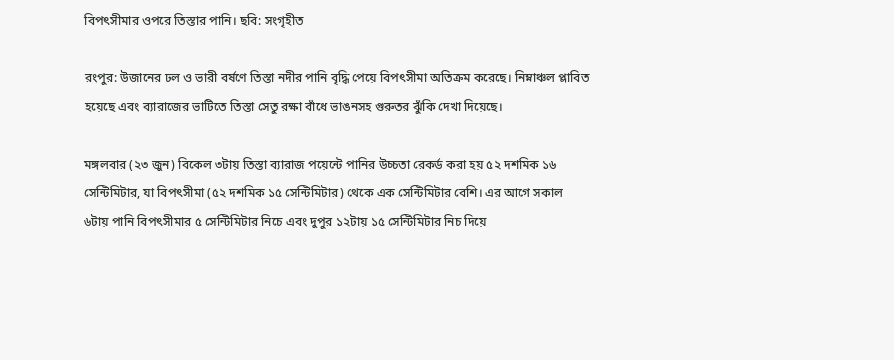বিপৎসীমার ওপরে তিস্তার পানি। ছবি: সংগৃহীত

রংপুর: উজানের ঢল ও ভারী বর্ষণে তিস্তা নদীর পানি বৃদ্ধি পেয়ে বিপৎসীমা অতিক্রম করেছে। নিম্নাঞ্চল প্লাবিত হয়েছে এবং ব্যারাজের ভাটিতে তিস্তা সেতু রক্ষা বাঁধে ভাঙনসহ গুরুতর ঝুঁকি দেখা দিয়েছে।

মঙ্গলবার (২৩ জুন) বিকেল ৩টায় তিস্তা ব্যারাজ পয়েন্টে পানির উচ্চতা রেকর্ড করা হয় ৫২ দশমিক ১৬ সেন্টিমিটার, যা বিপৎসীমা (৫২ দশমিক ১৫ সেন্টিমিটার) থেকে এক সেন্টিমিটার বেশি। এর আগে সকাল ৬টায় পানি বিপৎসীমার ৫ সেন্টিমিটার নিচে এবং দুপুর ১২টায় ১৫ সেন্টিমিটার নিচ দিয়ে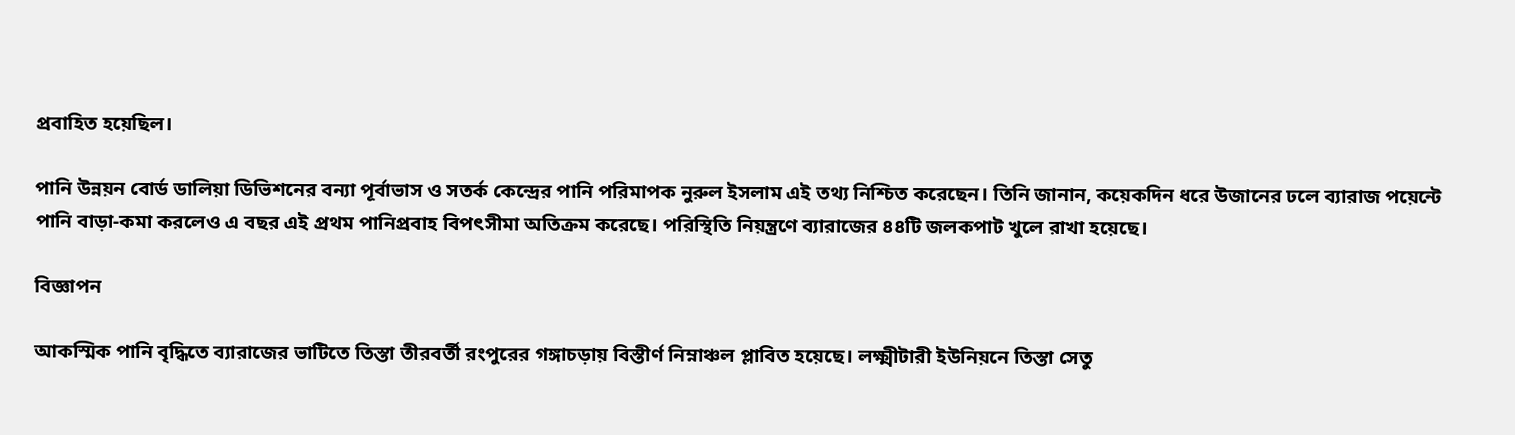প্রবাহিত হয়েছিল।

পানি উন্নয়ন বোর্ড ডালিয়া ডিভিশনের বন্যা পূর্বাভাস ও সতর্ক কেন্দ্রের পানি পরিমাপক নুরুল ইসলাম এই তথ্য নিশ্চিত করেছেন। তিনি জানান, কয়েকদিন ধরে উজানের ঢলে ব্যারাজ পয়েন্টে পানি বাড়া-কমা করলেও এ বছর এই প্রথম পানিপ্রবাহ বিপৎসীমা অতিক্রম করেছে। পরিস্থিতি নিয়ন্ত্রণে ব্যারাজের ৪৪টি জলকপাট খুলে রাখা হয়েছে।

বিজ্ঞাপন

আকস্মিক পানি বৃদ্ধিতে ব্যারাজের ভাটিতে তিস্তা তীরবর্তী রংপুরের গঙ্গাচড়ায় বিস্তীর্ণ নিম্নাঞ্চল প্লাবিত হয়েছে। লক্ষ্মীটারী ইউনিয়নে তিস্তা সেতু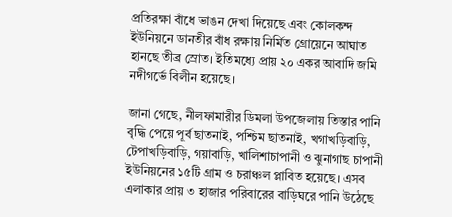প্রতিরক্ষা বাঁধে ভাঙন দেখা দিয়েছে এবং কোলকন্দ ইউনিয়নে ডানতীর বাঁধ রক্ষায় নির্মিত গ্রোয়েনে আঘাত হানছে তীব্র স্রোত। ইতিমধ্যে প্রায় ২০ একর আবাদি জমি নদীগর্ভে বিলীন হয়েছে।

জানা গেছে, নীলফামারীর ডিমলা উপজেলায় তিস্তার পানি বৃদ্ধি পেয়ে পূর্ব ছাতনাই, পশ্চিম ছাতনাই, খগাখড়িবাড়ি, টেপাখড়িবাড়ি, গয়াবাড়ি, খালিশাচাপানী ও ঝুনাগাছ চাপানী ইউনিয়নের ১৫টি গ্রাম ও চরাঞ্চল প্লাবিত হয়েছে। এসব এলাকার প্রায় ৩ হাজার পরিবারের বাড়িঘরে পানি উঠেছে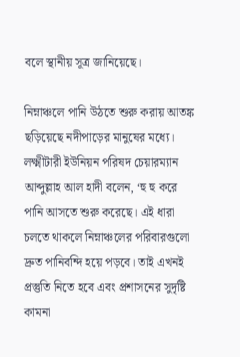বলে স্থানীয় সূত্র জানিয়েছে।

নিম্নাঞ্চলে পানি উঠতে শুরু করায় আতঙ্ক ছড়িয়েছে নদীপাড়ের মানুষের মধ্যে। লক্ষ্মীটারী ইউনিয়ন পরিষদ চেয়ারম্যান আব্দুল্লাহ আল হাদী বলেন, ‘হু হু করে পানি আসতে শুরু করেছে। এই ধারা চলতে থাকলে নিম্নাঞ্চলের পরিবারগুলো দ্রুত পানিবন্দি হয়ে পড়বে। তাই এখনই প্রস্তুতি নিতে হবে এবং প্রশাসনের সুদৃষ্টি কামনা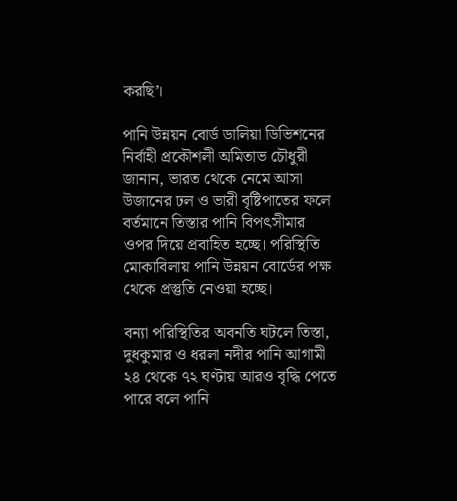করছি’।

পানি উন্নয়ন বোর্ড ডালিয়া ডিভিশনের নির্বাহী প্রকৌশলী অমিতাভ চৌধুরী জানান, ভারত থেকে নেমে আসা উজানের ঢল ও ভারী বৃষ্টিপাতের ফলে বর্তমানে তিস্তার পানি বিপৎসীমার ওপর দিয়ে প্রবাহিত হচ্ছে। পরিস্থিতি মোকাবিলায় পানি উন্নয়ন বোর্ডের পক্ষ থেকে প্রস্তুতি নেওয়া হচ্ছে।

বন্যা পরিস্থিতির অবনতি ঘটলে তিস্তা, দুধকুমার ও ধরলা নদীর পানি আগামী ২৪ থেকে ৭২ ঘণ্টায় আরও বৃদ্ধি পেতে পারে বলে পানি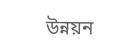উন্নয়ন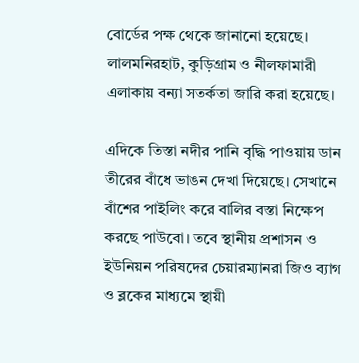বোর্ডের পক্ষ থেকে জানানো হয়েছে। লালমনিরহাট, কুড়িগ্রাম ও নীলফামারী এলাকায় বন্যা সতর্কতা জারি করা হয়েছে।

এদিকে তিস্তা নদীর পানি বৃদ্ধি পাওয়ায় ডান তীরের বাঁধে ভাঙন দেখা দিয়েছে। সেখানে বাঁশের পাইলিং করে বালির বস্তা নিক্ষেপ করছে পাউবো। তবে স্থানীয় প্রশাসন ও ইউনিয়ন পরিষদের চেয়ারম্যানরা জিও ব্যাগ ও ব্লকের মাধ্যমে স্থায়ী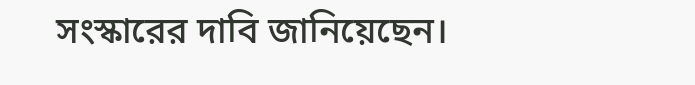সংস্কারের দাবি জানিয়েছেন।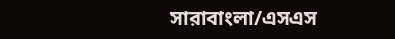সারাবাংলা/এসএস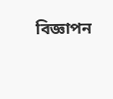বিজ্ঞাপন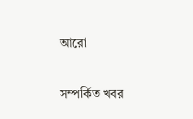আরো

সম্পর্কিত খবর